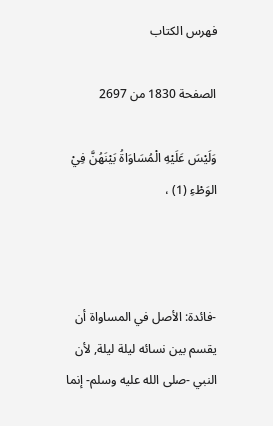فهرس الكتاب

الصفحة 1830 من 2697

وَلَيْسَ عَلَيْهِ الْمُسَاوَاةُ بَيْنَهُنَّ فِيْ الوَطْءِ (1) ،



-فائدة: الأصل في المساواة أن يقسم بين نسائه ليلة ليلة, لأن النبي -صلى الله عليه وسلم- إنما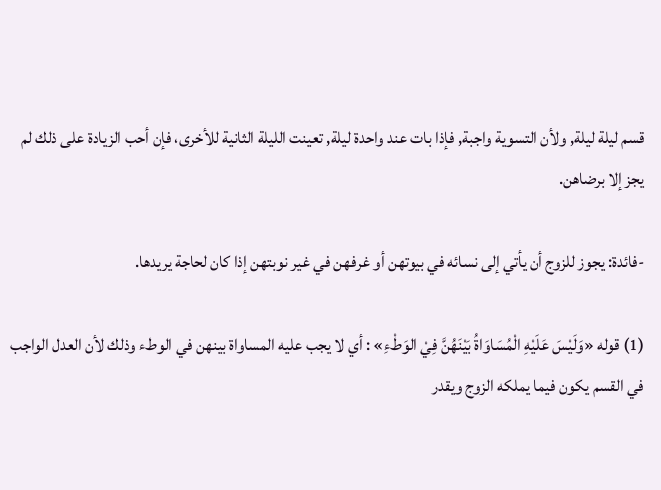قسم ليلة ليلة, ولأن التسوية واجبة, فإذا بات عند واحدة ليلة, تعينت الليلة الثانية للأخرى، فإن أحب الزيادة على ذلك لم يجز إلا برضاهن.

-فائدة: يجوز للزوج أن يأتي إلى نسائه في بيوتهن أو غرفهن في غير نوبتهن إذا كان لحاجة يريدها.

(1) قوله «وَلَيْسَ عَلَيْهِ الْمُسَاوَاةُ بَيْنَهُنَّ فِيْ الوَطْءِ» : أي لا يجب عليه المساواة بينهن في الوطء وذلك لأن العدل الواجب في القسم يكون فيما يملكه الزوج ويقدر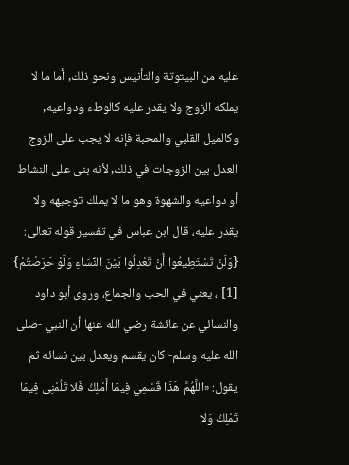عليه من البيتوتة والتأنيس ونحو ذلك, أما ما لا يملكه الزوج ولا يقدر عليه كالوطء ودواعيه, وكالميل القلبي والمحبة فإنه لا يجب على الزوج العدل بين الزوجات في ذلك, لأنه بنى على النشاط أو دواعيه والشهوة وهو ما لا يملك توجيهه ولا يقدر عليه، قال ابن عباس في تفسير قوله تعالى: {وَلَنْ تَسْتَطِيعُوا أَنْ تَعْدِلُوا بَيْنَ النِّسَاءِ وَلَوْ حَرَصْتُمْ} [1] ، يعني في الحب والجماع، وروى أبو داود والنسائي عن عائشة رضي الله عنها أن النبي -صلى الله عليه وسلم- كان يقسم ويعدل بين نسائه ثم يقول: «اللَّهُمَّ هَذَا قَسْمِي فِيمَا أَمْلِكُ فَلا تَلُمْنِى فِيمَا تَمْلِكُ وَلا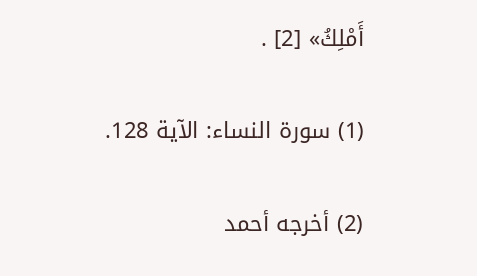أَمْلِكُ» [2] .

(1) سورة النساء: الآية 128.

(2) أخرجه أحمد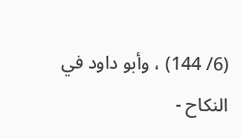(6/ 144) ، وأبو داود في النكاح -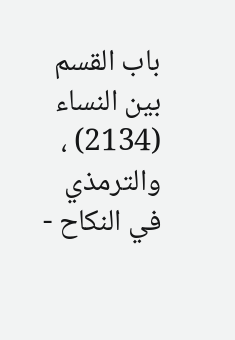باب القسم بين النساء (2134) ، والترمذي في النكاح -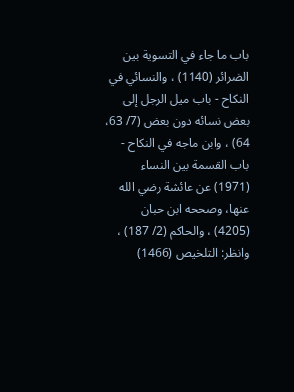باب ما جاء في التسوية بين الضرائر (1140) ، والنسائي في النكاح - باب ميل الرجل إلى بعض نسائه دون بعض (7/ 63، 64) ، وابن ماجه في النكاح - باب القسمة بين النساء (1971) عن عائشة رضي الله عنها، وصححه ابن حبان (4205) ، والحاكم (2/ 187) ، وانظر: التلخيص (1466)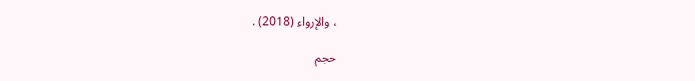، والإرواء (2018) .

حجم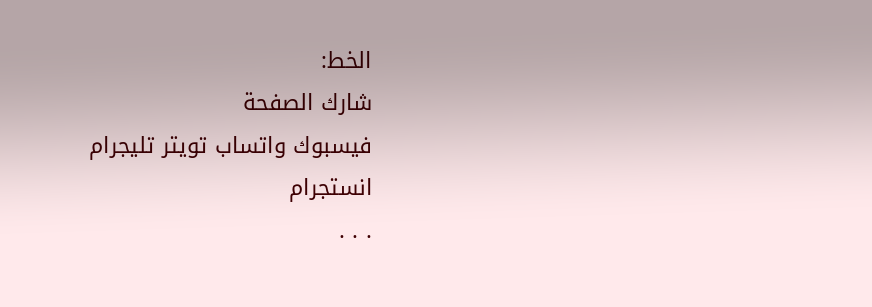الخط:
شارك الصفحة
فيسبوك واتساب تويتر تليجرام انستجرام
. . .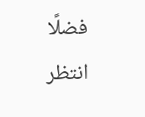فضلًا انتظر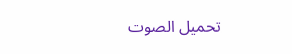تحميل الصوت